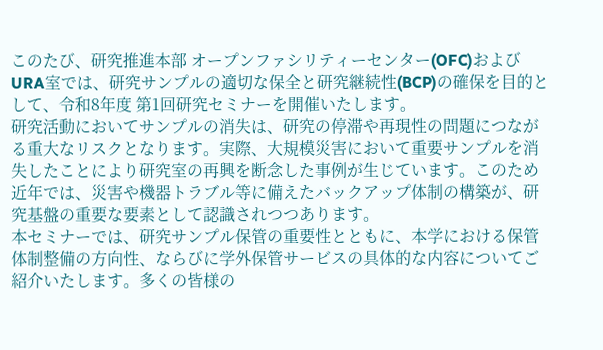このたび、研究推進本部 オープンファシリティーセンター(OFC)およびURA室では、研究サンプルの適切な保全と研究継続性(BCP)の確保を目的として、令和8年度 第1回研究セミナーを開催いたします。
研究活動においてサンプルの消失は、研究の停滞や再現性の問題につながる重大なリスクとなります。実際、大規模災害において重要サンプルを消失したことにより研究室の再興を断念した事例が生じています。このため近年では、災害や機器トラブル等に備えたバックアップ体制の構築が、研究基盤の重要な要素として認識されつつあります。
本セミナーでは、研究サンプル保管の重要性とともに、本学における保管体制整備の方向性、ならびに学外保管サービスの具体的な内容についてご紹介いたします。多くの皆様の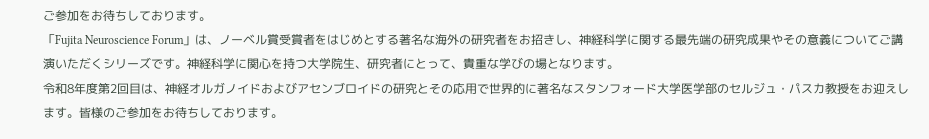ご参加をお待ちしております。
「Fujita Neuroscience Forum」は、ノーベル賞受賞者をはじめとする著名な海外の研究者をお招きし、神経科学に関する最先端の研究成果やその意義についてご講演いただくシリーズです。神経科学に関心を持つ大学院生、研究者にとって、貴重な学びの場となります。
令和8年度第2回目は、神経オルガノイドおよびアセンブロイドの研究とその応用で世界的に著名なスタンフォード大学医学部のセルジュ・パスカ教授をお迎えします。皆様のご参加をお待ちしております。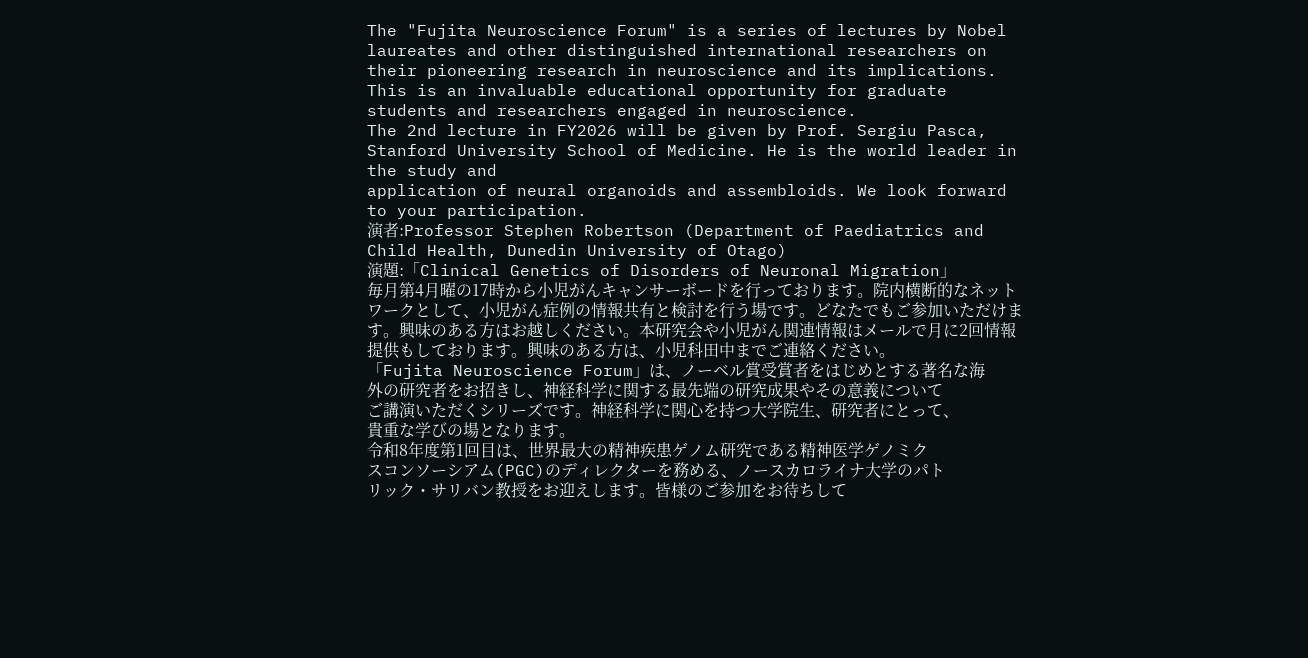The "Fujita Neuroscience Forum" is a series of lectures by Nobel laureates and other distinguished international researchers on their pioneering research in neuroscience and its implications. This is an invaluable educational opportunity for graduate students and researchers engaged in neuroscience.
The 2nd lecture in FY2026 will be given by Prof. Sergiu Pasca, Stanford University School of Medicine. He is the world leader in the study and
application of neural organoids and assembloids. We look forward to your participation.
演者:Professor Stephen Robertson (Department of Paediatrics and Child Health, Dunedin University of Otago)
演題:「Clinical Genetics of Disorders of Neuronal Migration」
毎月第4月曜の17時から小児がんキャンサーボードを行っております。院内横断的なネットワークとして、小児がん症例の情報共有と検討を行う場です。どなたでもご参加いただけます。興味のある方はお越しください。本研究会や小児がん関連情報はメールで月に2回情報提供もしております。興味のある方は、小児科田中までご連絡ください。
「Fujita Neuroscience Forum」は、ノーベル賞受賞者をはじめとする著名な海
外の研究者をお招きし、神経科学に関する最先端の研究成果やその意義について
ご講演いただくシリーズです。神経科学に関心を持つ大学院生、研究者にとって、
貴重な学びの場となります。
令和8年度第1回目は、世界最大の精神疾患ゲノム研究である精神医学ゲノミク
スコンソーシアム(PGC)のディレクターを務める、ノースカロライナ大学のパト
リック・サリバン教授をお迎えします。皆様のご参加をお待ちして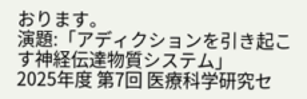おります。
演題:「アディクションを引き起こす神経伝達物質システム」
2025年度 第7回 医療科学研究セ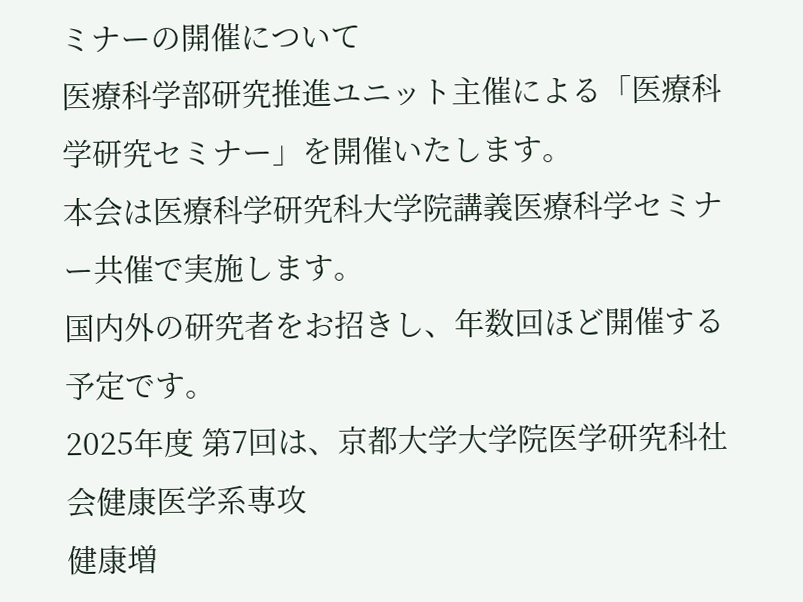ミナーの開催について
医療科学部研究推進ユニット主催による「医療科学研究セミナー」を開催いたします。
本会は医療科学研究科大学院講義医療科学セミナー共催で実施します。
国内外の研究者をお招きし、年数回ほど開催する予定です。
2025年度 第7回は、京都大学大学院医学研究科社会健康医学系専攻
健康増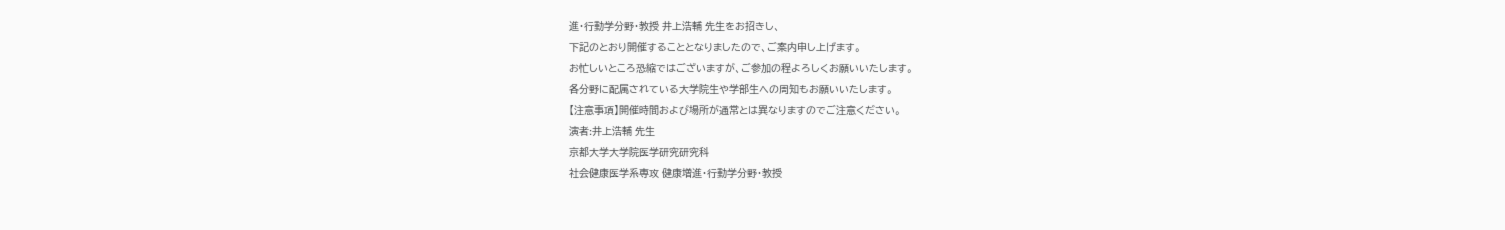進・行動学分野・教授 井上浩輔 先生をお招きし、
下記のとおり開催することとなりましたので、ご案内申し上げます。
お忙しいところ恐縮ではございますが、ご参加の程よろしくお願いいたします。
各分野に配属されている大学院生や学部生への周知もお願いいたします。
【注意事項】開催時間および場所が通常とは異なりますのでご注意ください。
演者:井上浩輔 先生
京都大学大学院医学研究研究科
社会健康医学系専攻 健康増進・行動学分野・教授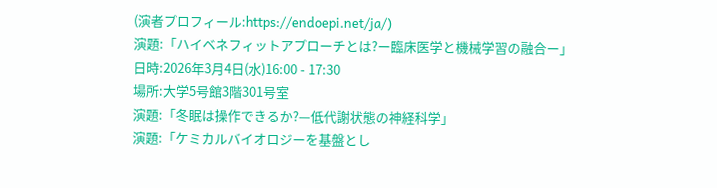(演者プロフィール:https://endoepi.net/ja/)
演題:「ハイベネフィットアプローチとは?ー臨床医学と機械学習の融合ー」
日時:2026年3月4日(水)16:00 - 17:30
場所:大学5号館3階301号室
演題:「冬眠は操作できるか?—低代謝状態の神経科学」
演題:「ケミカルバイオロジーを基盤とし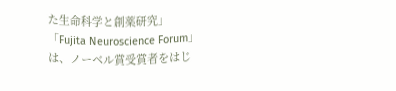た生命科学と創薬研究」
「Fujita Neuroscience Forum」は、ノーベル賞受賞者をはじ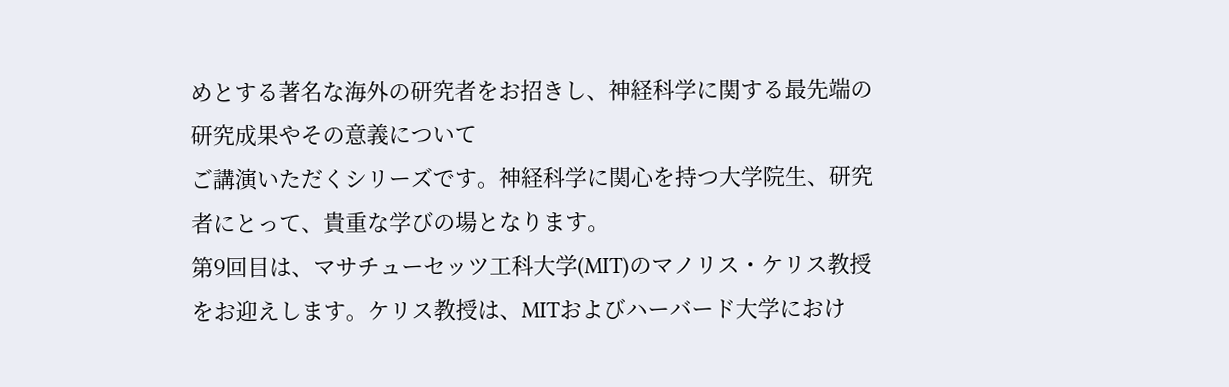めとする著名な海外の研究者をお招きし、神経科学に関する最先端の研究成果やその意義について
ご講演いただくシリーズです。神経科学に関心を持つ大学院生、研究者にとって、貴重な学びの場となります。
第9回目は、マサチューセッツ工科大学(MIT)のマノリス・ケリス教授をお迎えします。ケリス教授は、MITおよびハーバード大学におけ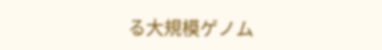る大規模ゲノム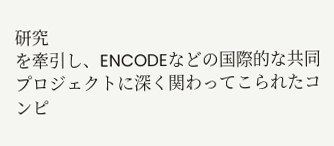研究
を牽引し、ENCODEなどの国際的な共同プロジェクトに深く関わってこられたコンピ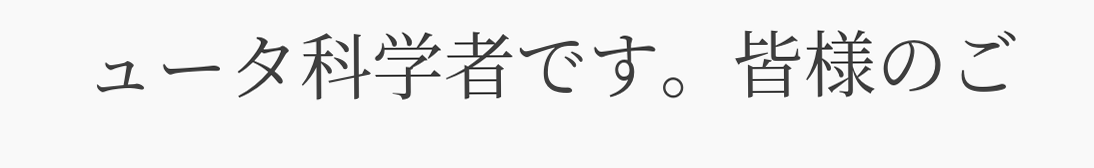ュータ科学者です。皆様のご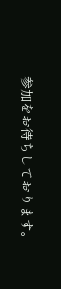参加をお待ちしております。